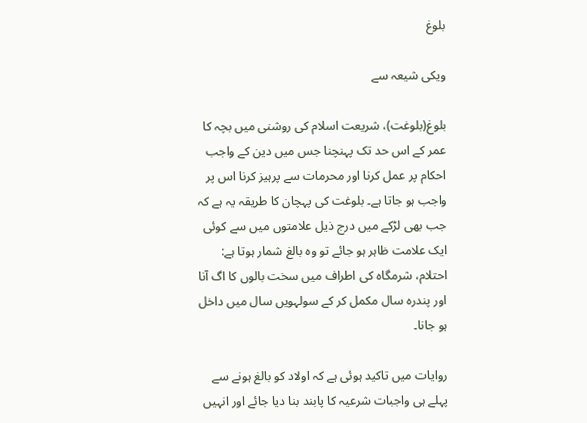بلوغ

ویکی شیعہ سے

بلوغ(بلوغت)، شریعت اسلام کی روشنی میں بچہ کا عمر کے اس حد تک پہنچنا جس میں دین کے واجب احکام پر عمل کرنا اور محرمات سے پرہیز کرنا اس پر واجب ہو جاتا ہے۔ بلوغت کی پہچان کا طریقہ یہ ہے کہ جب بھی لڑکے میں درج ذیل علامتوں میں سے کوئی ایک علامت ظاہر ہو جائے تو وہ بالغ شمار ہوتا ہے: احتلام، شرمگاہ کی اطراف میں سخت بالوں کا اگ آنا اور پندرہ سال مکمل کر کے سولہویں سال میں داخل ہو جانا۔

روایات میں تاکید ہوئی ہے کہ اولاد کو بالغ ہونے سے پہلے ہی واجبات شرعیہ کا پابند بنا دیا جائے اور انہیں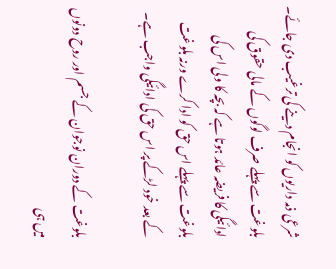شرعی ذمہ داریوں کو انجام دینے کی ترغیب دی جائے۔ بلوغت سے پہلے صرف لوگوں کے مالی حقوق کی ادائیگی کا فریضہ عائد ہوتا ہے کہ بچہ کا ولی اس کی بلوغت سے پہلے اس حق کو ادا کرے ورنہ بلوغت کے بعد خود لڑکے پر اس حق کی ادائیگی واجب ہے۔

بلوغت کے دوران نوجوان کے جسم اور روح دونوں میں ہی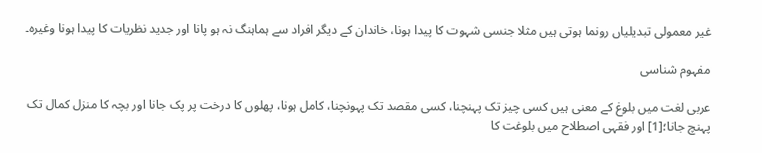غیر معمولی تبدیلیاں رونما ہوتی ہیں مثلا جنسی شہوت کا پیدا ہونا، خاندان کے دیگر افراد سے ہماہنگ نہ ہو پانا اور جدید نظریات کا پیدا ہونا وغیرہ۔

مفہوم شناسی

عربی لغت میں بلوغ کے معنی ہیں کسی چیز تک پہنچنا، کسی مقصد تک پہونچنا، کامل ہونا، پھلوں کا درخت پر پک جانا اور بچہ کا منزل کمال تک پہنچ جانا؛[1] اور فقہی اصطلاح میں بلوغت کا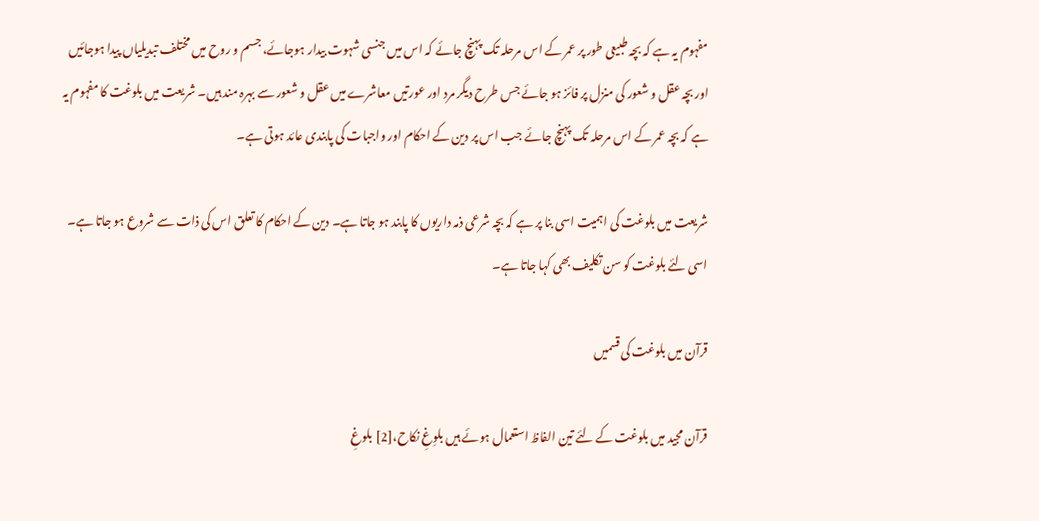مفہوم یہ ہے کہ بچہ طبیعی طور پر عمر کے اس مرحلہ تک پہنچ جائے کہ اس میں جنسی شہوت بیدار ہوجائے، جسم و روح میں مختلف تبدیلیاں پیدا ہوجائیں اور بچہ عقل و شعور کی منزل پر فائز ہو جائے جس طرح دیگر مرد اور عورتیں معاشرے میں عقل و شعور سے بہرہ مند ہیں۔ شریعت میں بلوغت کا مفہوم یہ ہے کہ بچہ عمر کے اس مرحلہ تک پہنچ جائے جب اس پر دین کے احکام اور واجبات کی پابندی عائد ہوتی ہے۔

شریعت میں بلوغت کی اہمیت اسی بنا پر ہے کہ بچہ شرعی ذمہ داریوں کا پابند ہو جاتا ہے۔ دین کے احکام کا تعلق اس کی ذات سے شروع ہو جاتا ہے۔ اسی لئے بلوغت کو سن تکلیف بھی کہا جاتا ہے۔

قرآن میں بلوغت کی قسمیں

قرآن مجید میں بلوغت کے لئے تین الفاظ استعمال ہوئے ہیں بلوِغِ نکاح،[2] بلوغِ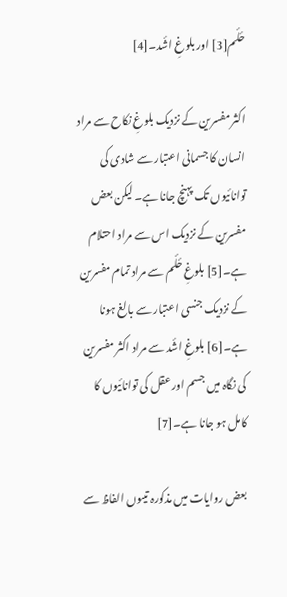حٔلٔم[3] اور بلوغِ اشٔد۔[4]

اکثر مفسرین کے نزدیک بلوغِ نکاح سے مراد انسان کا جسمانی اعتبار سے شادی کی توانائیوں تک پہنچ جانا ہے۔ لیکن بعض مفسرین کے نزدیک اس سے مراد احتلام ہے۔[5] بلوغِ حٔلٔم سے مراد تمام مفسرین کے نزدیک جنسی اعتبار سے بالغ ہونا ہے۔[6] بلوغِ اشٔد سے مراد اکثر مفسرین کی نگاہ میں جسم اور عقل کی توانائیوں کا کامل ہو جانا ہے۔[7]

بعض روایات میں مذکورہ تیںوں الفاظ سے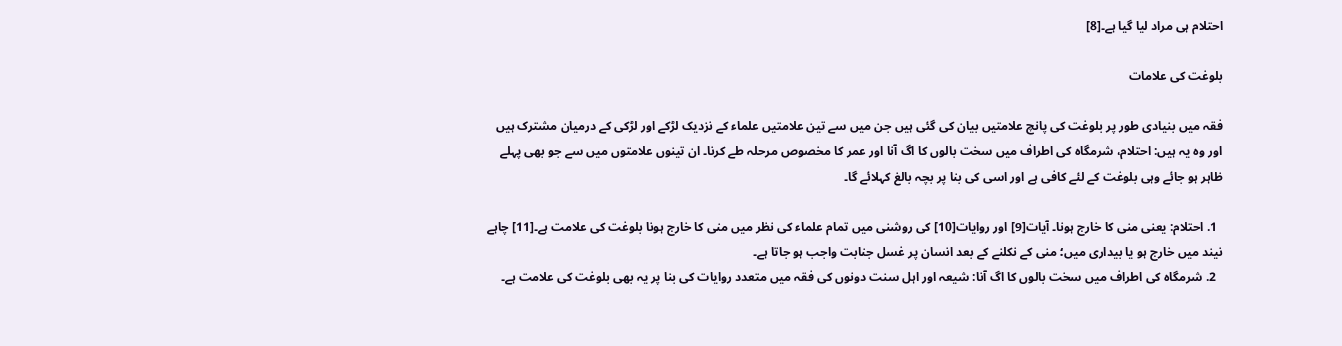احتلام ہی مراد لیا گیا ہے۔[8]

بلوغت کی علامات

فقہ میں بنیادی طور پر بلوغت کی پانچ علامتیں بیان کی گئی ہیں جن میں سے تین علامتیں علماء کے نزدیک لڑکے اور لڑکی کے درمیان مشترک ہیں اور وہ یہ ہیں: احتلام، شرمگاہ کی اطراف میں سخت بالوں کا اگ آنا اور عمر کا مخصوص مرحلہ طے کرنا۔ ان تینوں علامتوں میں سے جو بھی پہلے ظاہر ہو جائے وہی بلوغت کے لئے کافی ہے اور اسی کی بنا پر بچہ بالغ کہلائے گا۔

  1. احتلام: یعنی منی کا خارج ہونا۔ آیات[9] اور روایات[10] کی روشنی میں تمام علماء کی نظر میں منی کا خارج ہونا بلوغت کی علامت ہے۔[11] چاہے نیند میں خارج ہو یا بیداری میں؛ منی کے نکلنے کے بعد انسان پر غسل جنابت واجب ہو جاتا ہے۔
  2. شرمگاہ کی اطراف میں سخت بالوں کا اگ آنا: شیعہ اور اہل سنت دونوں کی فقہ میں متعدد روایات کی بنا پر یہ بھی بلوغت کی علامت ہے۔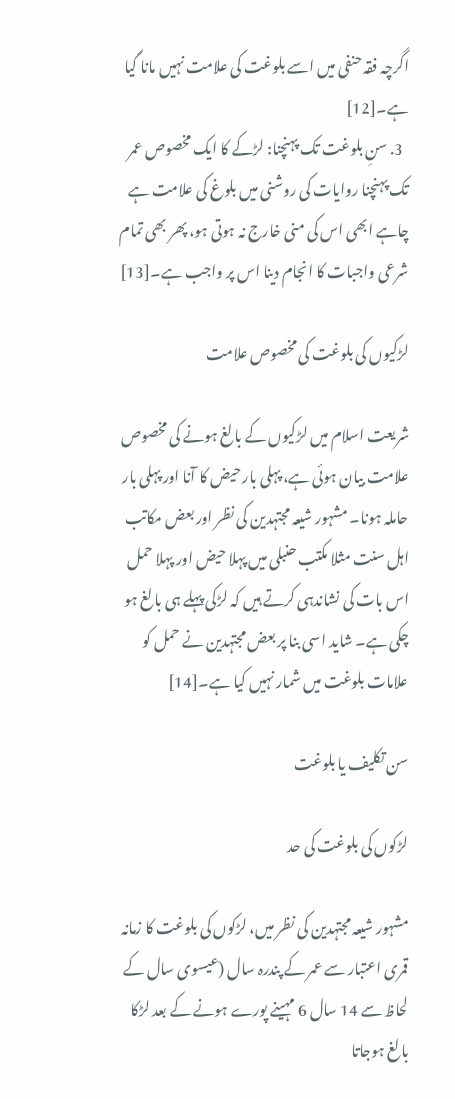اگرچہ فقہ حنفی میں اسے بلوغت کی علامت نہیں مانا گیا ہے۔[12]
  3. سنِ بلوغت تک پہنچنا: لڑکے کا ایک مخصوص عمر تک پہنچنا روایات کی روشنی میں بلوغ کی علامت ہے چاہے ابھی اس کی منی خارج نہ ہوتی ہو، پھر بھی تمام شرعی واجبات کا انجام دینا اس پر واجب ہے۔[13]

لڑکیوں کی بلوغت کی مخصوص علامت

شریعت اسلام میں لڑکیوں کے بالغ ہونے کی مخصوص علامت بیان ہوئی ہے، پہلی بار حیض کا آنا اور پہلی بار حاملہ ہونا۔ مشہور شیعہ مجتہدین کی نظر اور بعض مکاتب اہل سنت مثلا مکتب حنبلی میں پہلا حیض اور پہلا حمل اس بات کی نشاندہی کرتے ہیں کہ لڑکی پہلے ہی بالغ ہو چکی ہے۔ شاید اسی بنا پر بعض مجتہدین نے حمل کو علامات بلوغت میں شمار نہیں کیا ہے۔[14]

سن تکلیف یا بلوغت

لڑکوں کی بلوغت کی حد

مشہور شیعہ مجتہدین کی نظر میں، لڑکوں کی بلوغت کا زمانہ قمری اعتبار سے عمر کے پندرہ سال (عیسوی سال کے لحاظ سے 14 سال 6 مہینے پورے ہونے کے بعد لڑکا بالغ ہوجاتا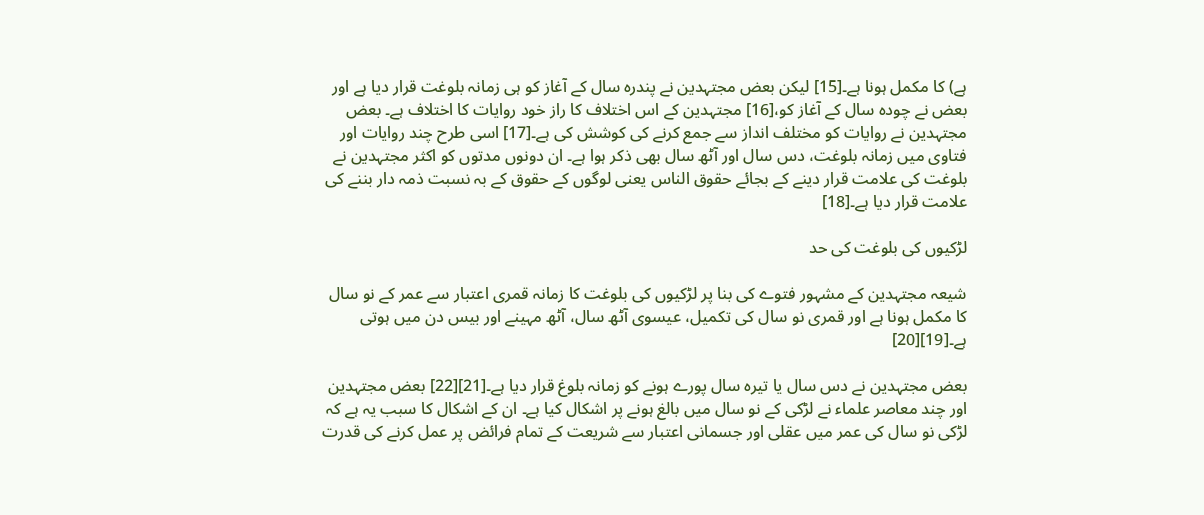ہے) کا مکمل ہونا ہے۔[15] لیکن بعض مجتہدین نے پندرہ سال کے آغاز کو ہی زمانہ بلوغت قرار دیا ہے اور بعض نے چودہ سال کے آغاز کو،[16] مجتہدین کے اس اختلاف کا راز خود روایات کا اختلاف ہے۔ بعض مجتہدین نے روایات کو مختلف انداز سے جمع کرنے کی کوشش کی ہے۔[17] اسی طرح چند روایات اور فتاوی میں زمانہ بلوغت، دس سال اور آٹھ سال بھی ذکر ہوا ہے۔ ان دونوں مدتوں کو اکثر مجتہدین نے بلوغت کی علامت قرار دینے کے بجائے حقوق الناس یعنی لوگوں کے حقوق کے بہ نسبت ذمہ دار بننے کی علامت قرار دیا ہے۔[18]

لڑکیوں کی بلوغت کی حد

شیعہ مجتہدین کے مشہور فتوے کی بنا پر لڑکیوں کی بلوغت کا زمانہ قمری اعتبار سے عمر کے نو سال کا مکمل ہونا ہے اور قمری نو سال کی تکمیل، عیسوی آٹھ سال، آٹھ مہینے اور بیس دن میں ہوتی ہے۔[19][20]

بعض مجتہدین نے دس سال یا تیرہ سال پورے ہونے کو زمانہ بلوغ قرار دیا ہے۔[21][22] بعض مجتہدین اور چند معاصر علماء نے لڑکی کے نو سال میں بالغ ہونے پر اشکال کیا ہے۔ ان کے اشکال کا سبب یہ ہے کہ لڑکی نو سال کی عمر میں عقلی اور جسمانی اعتبار سے شریعت کے تمام فرائض پر عمل کرنے کی قدرت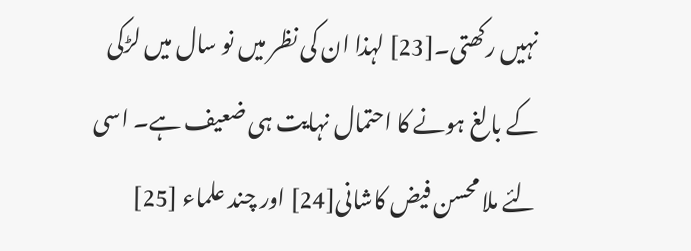نہیں رکھتی۔[23] لہذا ان کی نظر میں نو سال میں لڑکی کے بالغ ہونے کا احتمال نہایت ہی ضعیف ہے۔ اسی لئے ملا محسن فیض کاشانی[24] اور چند علماء [25]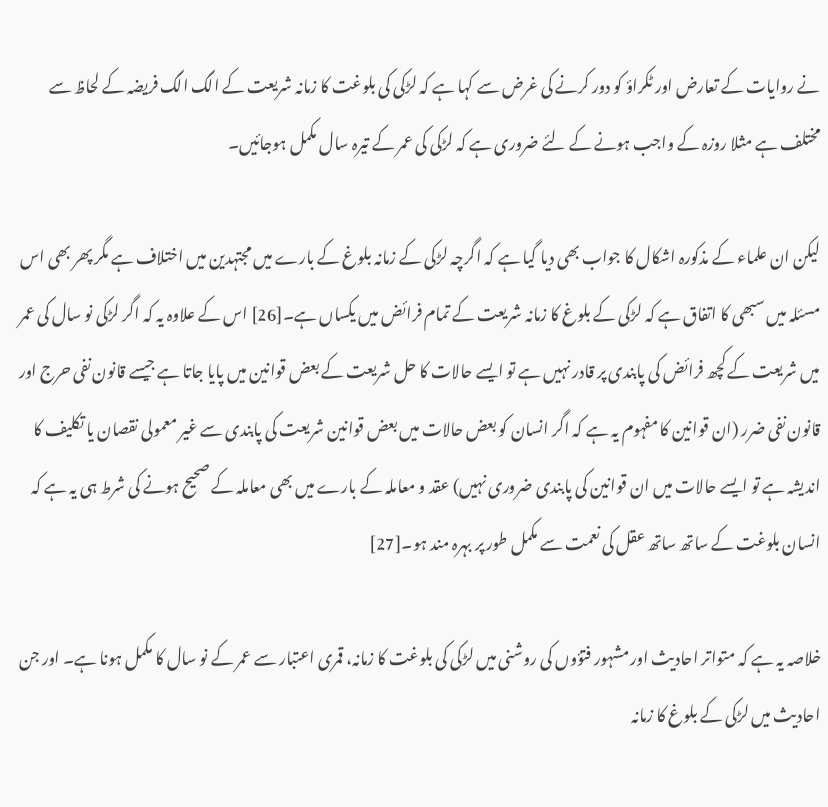نے روایات کے تعارض اور ٹکراؤ کو دور کرنے کی غرض سے کہا ہے کہ لڑکی کی بلوغت کا زمانہ شریعت کے الگ الگ فریضہ کے لحاظ سے مختلف ہے مثلا روزہ کے واجب ہونے کے لئے ضروری ہے کہ لڑکی کی عمر کے تیرہ سال مکمل ہوجائیں۔

لیکن ان علماء کے مذکورہ اشکال کا جواب بھی دیا گیا ہے کہ اگرچہ لڑکی کے زمانہ بلوغ کے بارے میں مجتہدین میں اختلاف ہے مگر پھر بھی اس مسئلہ میں سبھی کا اتفاق ہے کہ لڑکی کے بلوغ کا زمانہ شریعت کے تمام فرائض میں یکساں ہے۔[26] اس کے علاوہ یہ کہ اگر لڑکی نو سال کی عمر میں شریعت کے کچھ فرائض کی پابندی پر قادر نہیں ہے تو ایسے حالات کا حل شریعت کے بعض قوانین میں پایا جاتا ہے جیسے قانون نفی حرج اور قانون نفی ضرر (ان قوانین کا مفہوم یہ ہے کہ اگر انسان کو بعض حالات میں بعض قوانین شریعت کی پابندی سے غیر معمولی نقصان یا تکلیف کا اندیشہ ہے تو ایسے حالات میں ان قوانین کی پابندی ضروری نہیں) عقد و معاملہ کے بارے میں بھی معاملہ کے صحیح ہونے کی شرط ہی یہ ہے کہ انسان بلوغت کے ساتھ ساتھ عقل کی نعمت سے مکمل طور پر بہرہ مند ہو۔[27]

خلاصہ یہ ہے کہ متواتر احادیث اور مشہور فتؤوں کی روشنی میں لڑکی کی بلوغت کا زمانہ، قمری اعتبار سے عمر کے نو سال کا مکمل ہونا ہے۔ اور جن احادیث میں لڑکی کے بلوغ کا زمانہ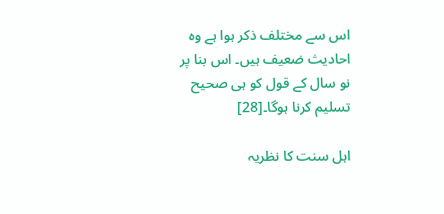اس سے مختلف ذکر ہوا ہے وہ احادیث ضعیف ہیں۔ اس بنا پر نو سال کے قول کو ہی صحیح تسلیم کرنا ہوگا۔[28]

اہل سنت کا نظریہ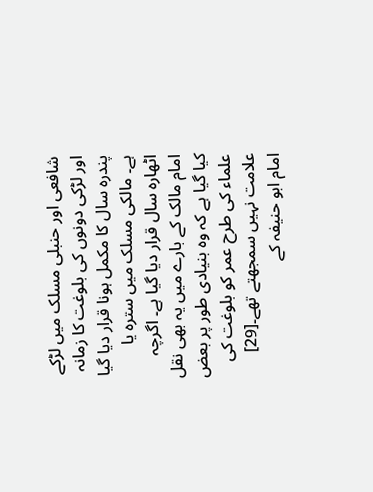شافعی اور حنبلی مسلک میں لڑکے اور لڑکی دونوں کی بلوغت کا زمانہ پندرہ سال کا مکمل ہونا قرار دیا گیا ہے۔ مالکی مسلک میں سترہ یا اٹھارہ سال قرار دیا گیا ہے۔ اگرچہ امام مالک کے بارے میں یہ بھی نقل کیا گیا ہے کہ وہ بنیادی طور پر بعض علماء کی طرح عمر کو بلوغت کی علامت نہیں سمجھتے تھے۔[29] امام ابو حنیفہ کے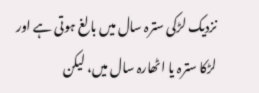نزدیک لڑکی سترہ سال میں بالغ ہوتی ہے اور لڑکا سترہ یا اٹھارہ سال میں، لیکن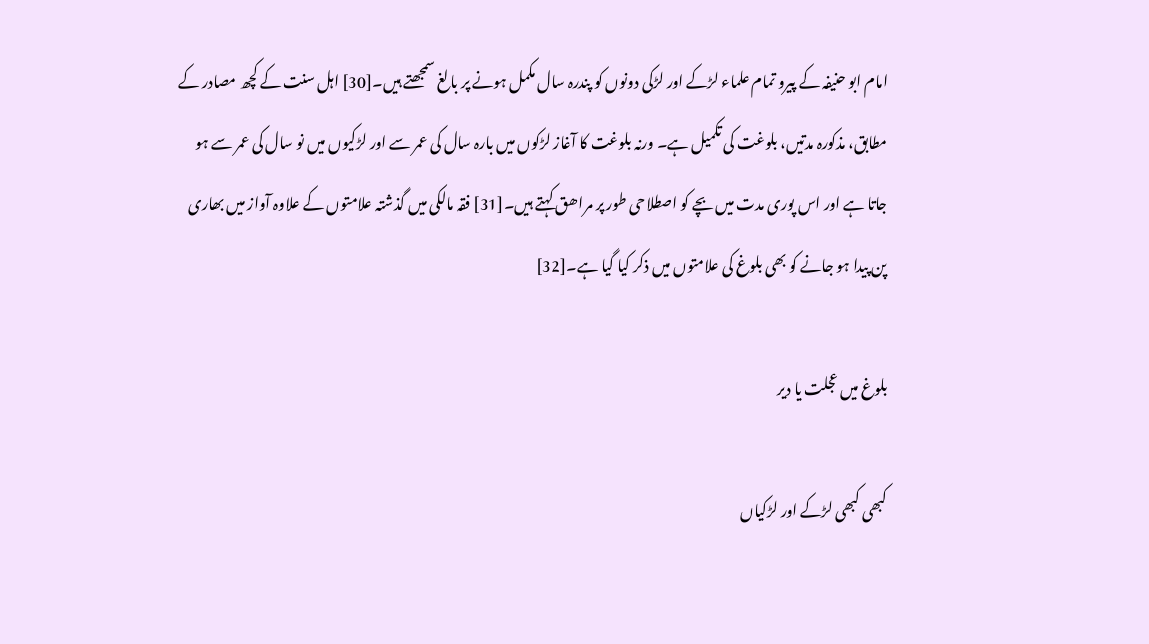امام ابو حنیفہ کے پیرو تمام علماء لڑکے اور لڑکی دونوں کو پندرہ سال مکمل ہونے پر بالغ سمجھتے ہیں۔[30] اہل سنت کے کچھ مصادر کے مطابق، مذکورہ مدتیں، بلوغت کی تکمیل ہے۔ ورنہ بلوغت کا آغاز لڑکوں میں بارہ سال کی عمر سے اور لڑکیوں میں نو سال کی عمر سے ہو جاتا ہے اور اس پوری مدت میں بچے کو اصطلاحی طور پر مراھق کہتے ہیں۔[31] فقہ مالکی میں گذشتہ علامتوں کے علاوہ آواز میں بھاری پن پیدا ہو جانے کو بھی بلوغ کی علامتوں میں ذکر کیا گیا ہے۔[32]

بلوغ میں عجلت یا دیر

کبھی کبھی لڑکے اور لڑکیاں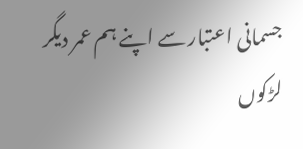جسمانی اعتبار سے اپنے ہم عمر دیگر لڑکوں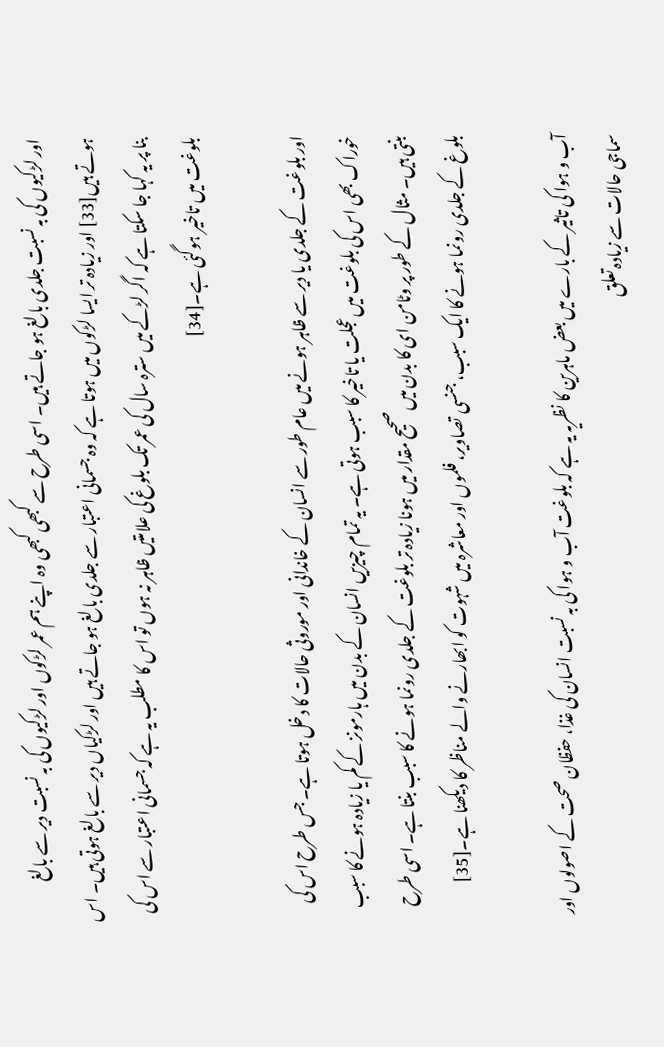اور لڑکیوں کی بہ نسبت جلدی بالغ ہو جاتے ہیں۔ اسی طرح سے کبھی کبھی وہ اپنے ہم عمر لڑکوں اور لڑکیوں کی بہ نسبت دیر سے بالغ ہوتے ہیں[33] اور زیادہ تر ایسا لڑکوں میں ہوتا ہے کہ وہ جسمانی اعتبار سے جلدی بالغ ہو جاتے ہیں اور لڑکیاں دیر سے بالغ ہوتی ہیں۔ اس بنا پر یہ کہا جا سکتا ہے کہ اگر لڑکے میں سترہ سال کی عمر تک بلوغ کی علامتیں ظاہر نہ ہوں تو اس کا مطلب یہ ہے کہ جسمانی اعتبار سے اس کی بلوغت میں تاخیر ہوگئی ہے۔[34]

اور بلوغت کے جلدی یا دیر سے ظاہر ہونے میں عام طور سے انسان کے خاندانی اور موروثی حالات کا دخل ہوتا ہے۔ جس طرح اس کی خوراک بھی اس کی بلوغت میں عجلت یا تاخیر کا سبب ہوتی ہے۔ یہ تمام چیزیں انسان کے بدن میں ہارمونز کے کم یا زیادہ ہونے کا سبب بنتی ہیں۔ مثال کے طور پر وٹامن ای کا بدن میں صحیح مقدار میں ہونا زیادہ تر بلوغت کے جلدی رونما ہونے کا سبب بنتا ہے۔ اسی طرح بلوغ کے جلدی رونما ہونے کا ایک سبب، جنسی تصاویر، فلموں اور معاشرہ میں شہوت کو ابھارنے والے مناظر کا دیکھنا ہے۔[35]

آب و ہوا کی تاثیر کے بارے میں بعض ماہرین کا نظریہ یہ ہے کہ بلوغت آب و ہوا کی بہ نسبت انسان کی غذا، حفظان صحت کے اصولوں اور سماجی حالات سے زیادہ تعلق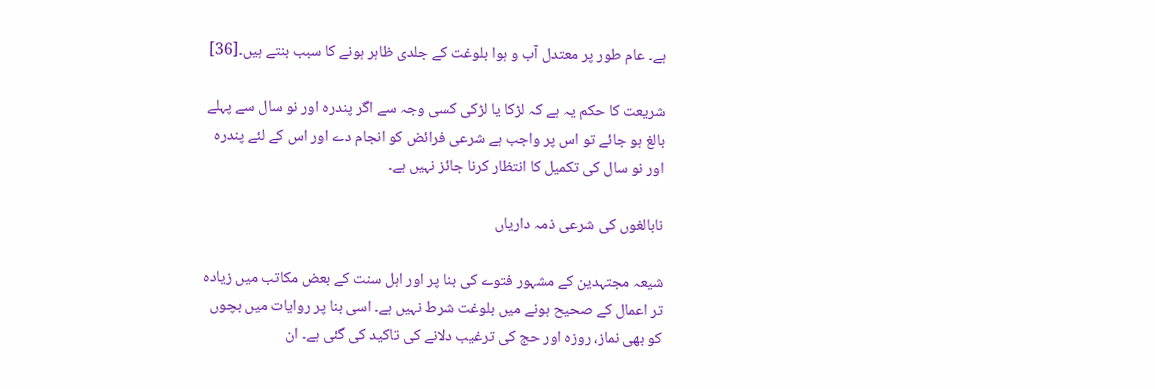ہے۔ عام طور پر معتدل آب و ہوا بلوغت کے جلدی ظاہر ہونے کا سبب بنتے ہیں۔[36]

شریعت کا حکم یہ ہے کہ لڑکا یا لڑکی کسی وجہ سے اگر پندرہ اور نو سال سے پہلے بالغ ہو جائے تو اس پر واجب ہے شرعی فرائض کو انجام دے اور اس کے لئے پندرہ اور نو سال کی تکمیل کا انتظار کرنا جائز نہیں ہے۔

نابالغوں کی شرعی ذمہ داریاں

شیعہ مجتہدین کے مشہور فتوے کی بنا پر اور اہل سنت کے بعض مکاتب میں زیادہ تر اعمال کے صحیح ہونے میں بلوغت شرط نہیں ہے۔ اسی بنا پر روایات میں بچوں کو بھی نماز، روزہ اور حج کی ترغیب دلانے کی تاکید کی گئی ہے۔ ان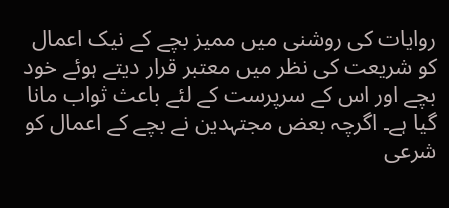روایات کی روشنی میں ممیز بچے کے نیک اعمال کو شریعت کی نظر میں معتبر قرار دیتے ہوئے خود بچے اور اس کے سرپرست کے لئے باعث ثواب مانا گیا ہے۔ اگرچہ بعض مجتہدین نے بچے کے اعمال کو شرعی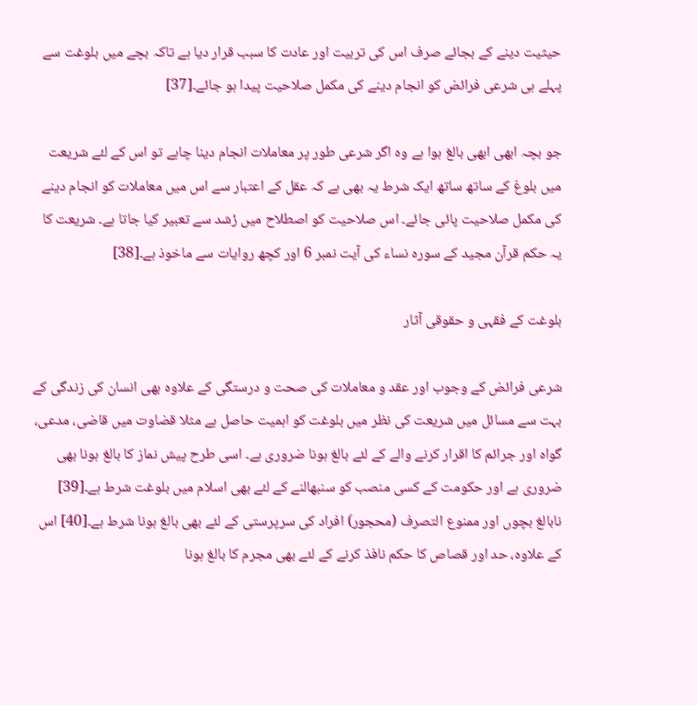حیثیت دینے کے بجائے صرف اس کی تربیت اور عادت کا سبب قرار دیا ہے تاکہ بچے میں بلوغت سے پہلے ہی شرعی فرائض کو انجام دینے کی مکمل صلاحیت پیدا ہو جائے۔[37]

جو بچہ ابھی ابھی بالغ ہوا ہے وہ اگر شرعی طور پر معاملات انجام دینا چاہے تو اس کے لئے شریعت میں بلوغ کے ساتھ ساتھ ایک شرط یہ بھی ہے کہ عقل کے اعتبار سے اس میں معاملات کو انجام دینے کی مکمل صلاحیت پائی جائے۔ اس صلاحیت کو اصطلاح میں رٔشد سے تعبیر کیا جاتا ہے۔ شریعت کا یہ حکم قرآن مجید کے سورہ نساء کی آیت نمبر 6 اور کچھ روایات سے ماخوذ ہے۔[38]

بلوغت کے فقہی و حقوقی آثار

شرعی فرائض کے وجوب اور عقد و معاملات کی صحت و درستگی کے علاوہ بھی انسان کی زندگی کے بہت سے مسائل میں شریعت کی نظر میں بلوغت کو اہمیت حاصل ہے مثلا قضاوت میں قاضی، مدعی، گواہ اور جرائم کا اقرار کرنے والے کے لئے بالغ ہونا ضروری ہے۔ اسی طرح پیش نماز کا بالغ ہونا بھی ضروری ہے اور حکومت کے کسی منصب کو سنبھالنے کے لئے بھی اسلام میں بلوغت شرط ہے۔[39] نابالغ بچوں اور ممنوع التصرف (محجور) افراد کی سرپرستی کے لئے بھی بالغ ہونا شرط ہے۔[40] اس کے علاوہ، حد اور قصاص کا حکم نافذ کرنے کے لئے بھی مجرم کا بالغ ہونا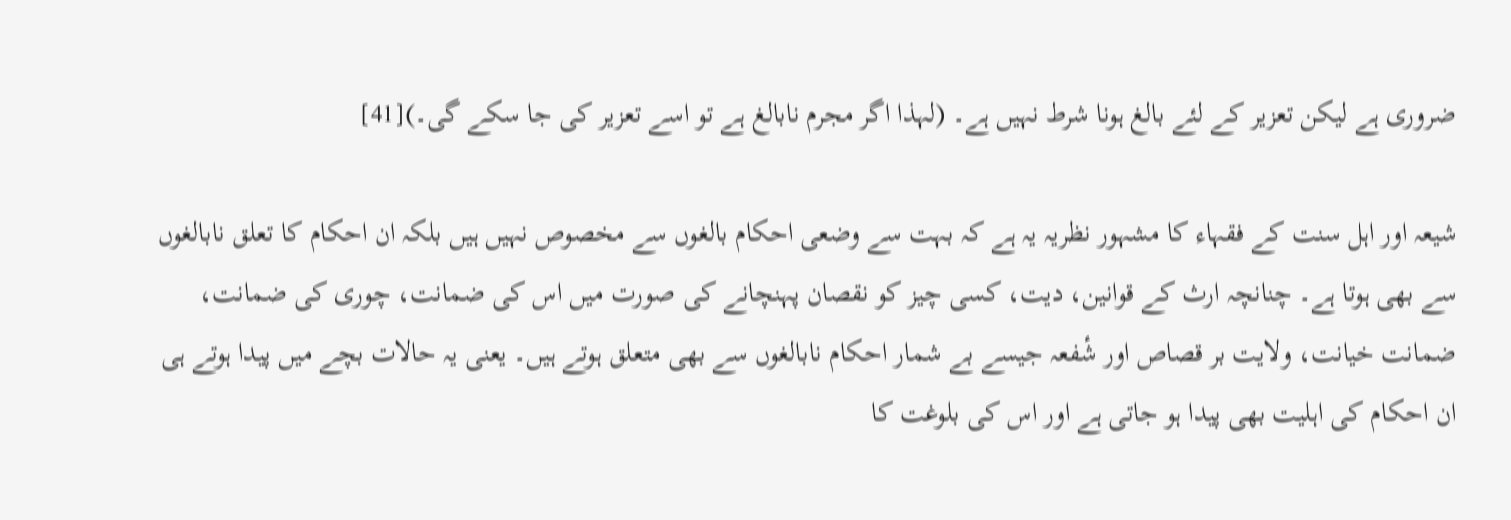ضروری ہے لیکن تعزیر کے لئے بالغ ہونا شرط نہیں ہے۔ (لہذا اگر مجرم نابالغ ہے تو اسے تعزیر کی جا سکے گی۔)[41]

شیعہ اور اہل سنت کے فقہاء کا مشہور نظریہ یہ ہے کہ بہت سے وضعی احکام بالغوں سے مخصوص نہیں ہیں بلکہ ان احکام کا تعلق نابالغوں سے بھی ہوتا ہے۔ چنانچہ ارث کے قوانین، دیت، کسی چیز کو نقصان پہنچانے کی صورت میں اس کی ضمانت، چوری کی ضمانت، ضمانت خیانت، ولایت بر قصاص اور شٔفعہ جیسے بے شمار احکام نابالغوں سے بھی متعلق ہوتے ہیں۔ یعنی یہ حالات بچے میں پیدا ہوتے ہی ان احکام کی اہلیت بھی پیدا ہو جاتی ہے اور اس کی بلوغت کا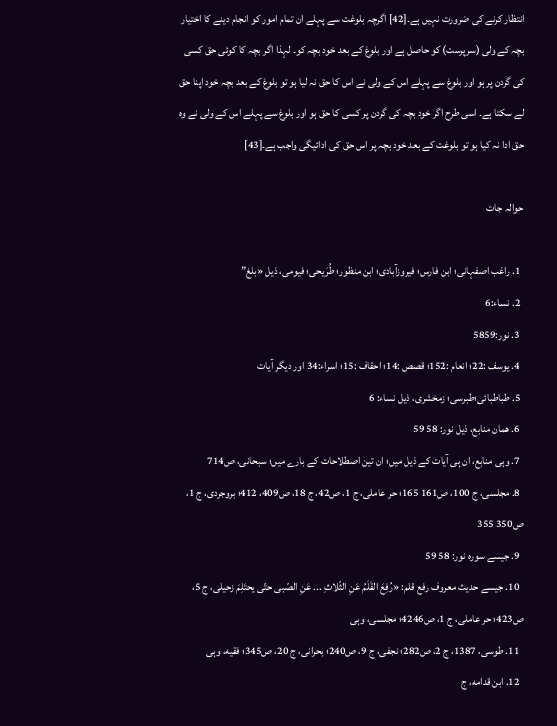انتظار کرنے کی ضرورت نہیں ہے۔[42] اگرچہ بلوغت سے پہلے ان تمام امور کو انجام دینے کا اختیار بچہ کے ولی (سرپرست) کو حاصل ہے اور بلوغ کے بعد خود بچہ کو۔ لہذا اگر بچہ کا کوئی حق کسی کی گردن پر ہو اور بلوغ سے پہلے اس کے ولی نے اس کا حق نہ لیا ہو تو بلوغ کے بعد بچہ خود اپنا حق لے سکتا ہے۔ اسی طرح اگر خود بچہ کی گردن پر کسی کا حق ہو اور بلوغ سے پہلے اس کے ولی نے وہ حق ادا نہ کیا ہو تو بلوغت کے بعد خود بچہ پر اس حق کی ادائیگی واجب ہے۔[43]

حوالہ جات

  1. راغب اصفہانی؛ ابن فارس؛ فیروزآبادی؛ ابن منظور؛ طُرَیحی؛ فیومی، ذیل «بلغ”
  2. نساء:6
  3. نور:5859
  4. یوسف :22؛ انعام :152؛ قصص :14؛ احقاف :15؛ اسراء:34 اور دیگر آیات
  5. طباطبائی؛طبرسی؛ زمخشری، ذیل نساء: 6
  6. همان منابع، ذیل نور: 58 59
  7. وہی منابع، ان ہی آیات کے ذیل میں؛ ان تین اصطلاحات کے بارے میں؛ سبحانی، ص714
  8. مجلسی، ج 100، ص161 165؛ حر عاملی، ج 1، ص42، ج 18، ص409، 412؛ بروجردی، ج 1، ص350 355
  9. جیسے سورہ نور: 58 59
  10. جیسے حدیث معروف رفع قلم: «رُفِعَ القَلَمُ عَنِ الثّلاثِ ... عَنِ الصّبی حتّی یحتَلِمَ زحیلی، ج 5، ص423؛ حر عاملی، ج 1، ص4246؛ مجلسی، وہی
  11. طوسی، 1387، ج 2، ص282؛ نجفی، ج 9، ص240؛ بحرانی، ج 20، ص345؛ فقیه، وہی
  12. ابن قدامه، ج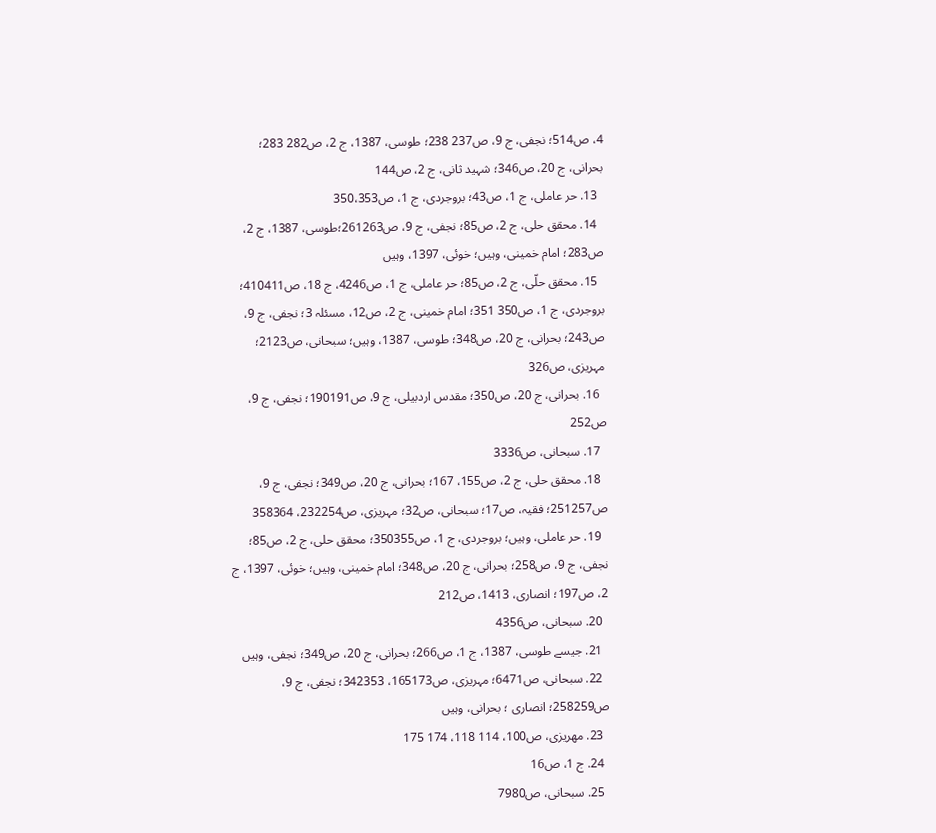4، ص514؛ نجفی، ج 9، ص237 238؛ طوسی، 1387، ج 2، ص282 283؛ بحرانی، ج 20، ص346؛ شہید ثانی، ج 2، ص144
  13. حر عاملی، ج 1، ص43؛ بروجردی، ج 1، ص350،353
  14. محقق حلی، ج 2، ص85؛ نجفی، ج 9، ص261263؛طوسی، 1387، ج 2، ص283؛ امام خمینی، وہیں؛ خوئی، 1397، وہیں
  15. محقق حلّی، ج 2، ص85؛ حر عاملی، ج 1، ص4246، ج 18، ص410411؛ بروجردی، ج 1، ص350 351؛ امام خمینی، ج 2، ص12، مسئلہ 3؛ نجفی، ج 9، ص243؛ بحرانی، ج 20، ص348؛ طوسی، 1387، وہیں؛ سبحانی، ص2123؛ مہریزی، ص326
  16. بحرانی، ج 20، ص350؛ مقدس اردبیلی، ج 9، ص190191؛ نجفی، ج 9، ص252
  17. سبحانی، ص3336
  18. محقق حلی، ج 2، ص155، 167؛ بحرانی، ج 20، ص349؛ نجفی، ج 9، ص251257؛ فقیہ، ص17؛ سبحانی، ص32؛ مہریزی، ص232254، 358364
  19. حر عاملی، وہیں؛ بروجردی، ج 1، ص350355؛ محقق حلی، ج 2، ص85؛ نجفی، ج 9، ص258؛ بحرانی، ج 20، ص348؛ امام خمینی، وہیں؛ خوئی، 1397، ج 2، ص197؛ انصاری، 1413، ص212
  20. سبحانی، ص4356
  21. جیسے طوسی، 1387، ج 1، ص266؛ بحرانی، ج 20، ص349؛ نجفی، وہیں
  22. سبحانی، ص6471؛ مہریزی، ص165173، 342353؛ نجفی، ج 9، ص258259؛ انصاری ؛ بحرانی، وہیں
  23. مهریزی، ص100، 114 118، 174 175
  24. ج 1، ص16
  25. سبحانی، ص7980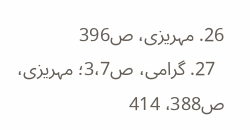26. مہریزی، ص396
  27. گرامی، ص3،7؛ مہریزی، ص388، 414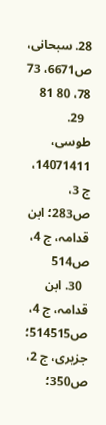28. سبحانی، ص6671، 73 78، 80 81
  29. طوسی، 14071411، ج 3، ص283؛ ابن قدامہ، ج 4، ص514
  30. ابن قدامہ، ج 4، ص514515؛ جزیری، ج 2، ص350؛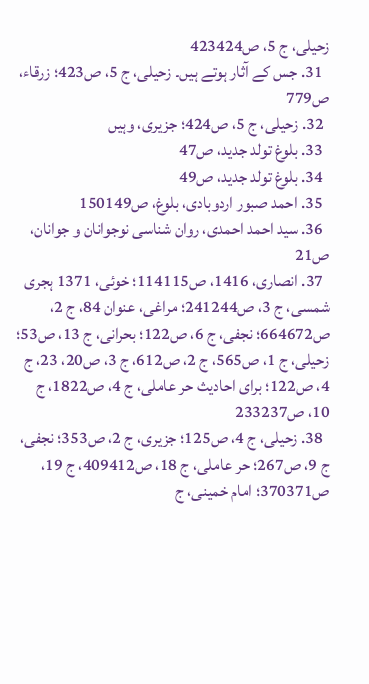زحیلی، ج 5، ص423424
  31. جس کے آثار ہوتے ہیں۔ زحیلی، ج 5، ص423؛ زرقاء، ص779
  32. زحیلی، ج 5، ص424؛ جزیری، وہیں
  33. بلوغ تولد جدید، ص47
  34. بلوغ تولد جدید، ص49
  35. احمد صبور اردوبادی، بلوغ، ص150149
  36. سید احمد احمدی، روان شناسی نوجوانان و جوانان، ص21
  37. انصاری، 1416، ص114115؛ خوئی، 1371 ہجری شمسی، ج 3، ص241244؛ مراغی، عنوان 84، ج 2، ص664672؛ نجفی، ج 6، ص122؛ بحرانی، ج 13، ص53؛ زحیلی، ج 1، ص565، ج 2، ص612، ج 3، ص20، 23، ج 4، ص122؛ برای احادیث حر عاملی، ج 4، ص1822، ج 10، ص233237
  38. زحیلی، ج 4، ص125؛ جزیری، ج 2، ص353؛ نجفی، ج 9، ص267؛ حر عاملی، ج 18، ص409412، ج 19، ص370371؛ امام خمینی، ج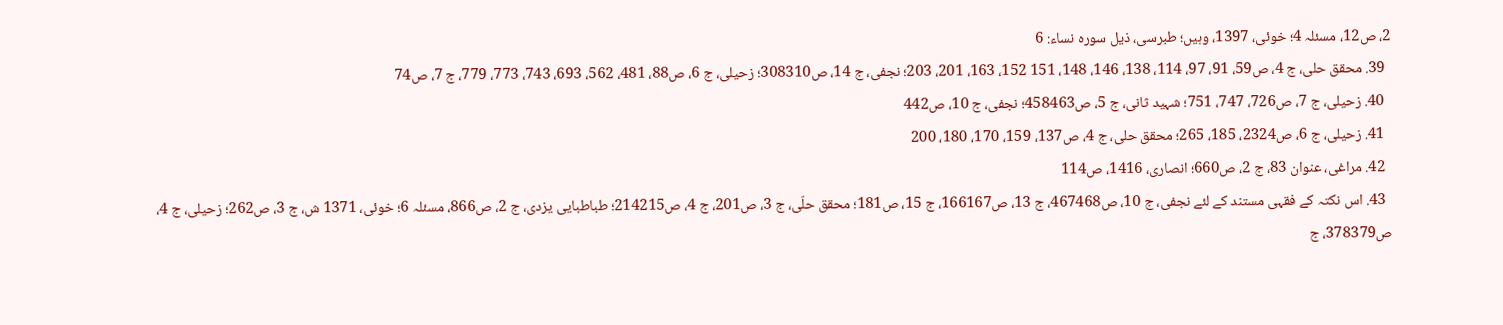2، ص12، مسئلہ 4؛ خوئی، 1397، وہیں؛ طبرسی، ذیل سورہ نساء: 6
  39. محقق حلی، ج 4، ص59، 91، 97، 114، 138، 146، 148، 151 152، 163، 201، 203؛ نجفی، ج 14، ص308310؛ زحیلی، ج 6، ص88، 481، 562، 693، 743، 773، 779، ج 7، ص74
  40. زحیلی، ج 7، ص726، 747، 751؛ شہید ثانی، ج 5، ص458463؛ نجفی، ج 10، ص442
  41. زحیلی، ج 6، ص2324، 185، 265؛ محقق حلی، ج 4، ص137، 159، 170، 180، 200
  42. مراغی، عنوان 83، ج 2، ص660؛ انصاری، 1416، ص114
  43. اس نکتہ کے فقہی مستند کے لئے نجفی، ج 10، ص467468، ج 13، ص166167، ج 15، ص181؛ محقق حلّی، ج 3، ص201، ج 4، ص214215؛ طباطبایی یزدی، ج 2، ص866، مسئلہ 6؛ خوئی، 1371 ش، ج 3، ص262؛ زحیلی، ج 4، ص378379، ج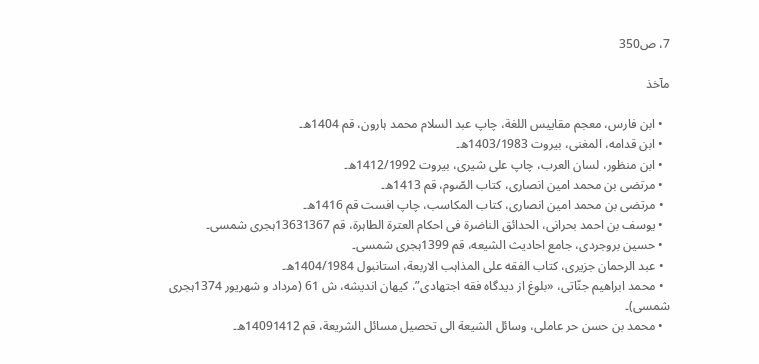7، ص350

مآخذ

  • ابن فارس، معجم مقاییس اللغة، چاپ عبد السلام محمد ہارون، قم 1404ھ۔
  • ابن قدامه، المغنی، بیروت 1403/1983ھ۔
  • ابن منظور، لسان العرب، چاپ علی شیری، بیروت 1412/1992ھ۔
  • مرتضی بن محمد امین انصاری، کتاب الصّوم، قم 1413ھ۔
  • مرتضی بن محمد امین انصاری، کتاب المکاسب، چاپ افست قم 1416ھ۔
  • یوسف بن احمد بحرانی، الحدائق الناضرة فی احکام العترة الطاہرة، قم 13631367ہجری شمسی۔
  • حسین بروجردی، جامع احادیث الشیعه، قم 1399ہجری شمسی۔
  • عبد الرحمان جزیری، کتاب الفقه علی المذاہب الاربعة، استانبول 1404/1984ھ۔
  • محمد ابراهیم جنّاتی، «بلوغ از دیدگاه فقه اجتهادی”، کیهان اندیشه، ش 61 (مرداد و شهریور 1374ہجری شمسی)۔
  • محمد بن حسن حر عاملی، وسائل الشیعة الی تحصیل مسائل الشریعة، قم 14091412ھ۔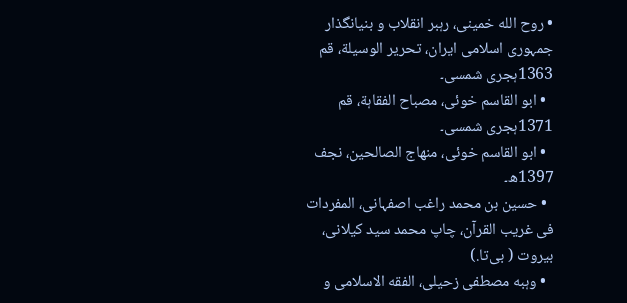• روح الله خمینی، رہبر انقلاب و بنیانگذار جمہوری اسلامی ایران، تحریر الوسیلة، قم 1363ہجری شمسی۔
  • ابو القاسم خوئی، مصباح الفقاہة، قم 1371ہجری شمسی۔
  • ابو القاسم خوئی، منهاج الصالحین، نجف 1397ھ۔
  • حسین بن محمد راغب اصفہانی، المفردات فی غریب القرآن، چاپ محمد سید کیلانی، بیروت ( بی‌تا.)
  • وہبه مصطفی زحیلی، الفقه الاسلامی و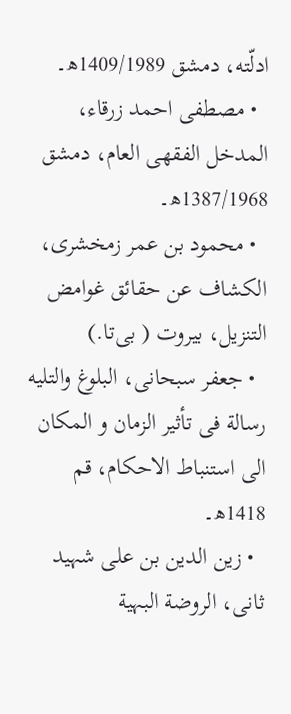ادلّته، دمشق 1409/1989ھ۔
  • مصطفی احمد زرقاء، المدخل الفقهی العام، دمشق 1387/1968ھ۔
  • محمود بن عمر زمخشری، الکشاف عن حقائق غوامض التنزیل، بیروت ( بی‌تا.)
  • جعفر سبحانی، البلوغ والتلیه رسالة فی تأثیر الزمان و المکان الی استنباط الاحکام، قم 1418ھ۔
  • زین الدین بن علی شہید ثانی، الروضة البہیة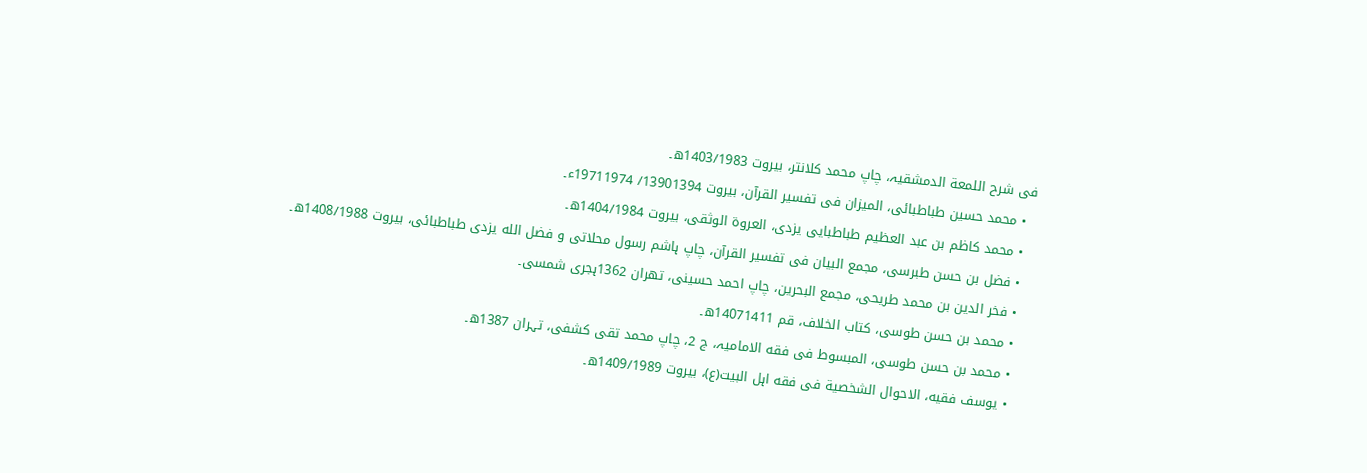فی شرح اللمعة الدمشقیہ، چاپ محمد کلانتر، بیروت 1403/1983ھ۔
  • محمد حسین طباطبائی، المیزان فی تفسیر القرآن، بیروت 13901394/ 19711974ء۔
  • محمد کاظم بن عبد العظیم طباطبایی یزدی، العروة الوثقی، بیروت 1404/1984ھ۔
  • فضل بن حسن طبرسی، مجمع البیان فی تفسیر القرآن، چاپ ہاشم رسول محلاتی و فضل الله یزدی طباطبائی، بیروت 1408/1988ھ۔
  • فخر الدین بن محمد طریحی، مجمع البحرین، چاپ احمد حسینی، تهران 1362ہجری شمسی۔
  • محمد بن حسن طوسی، کتاب الخلاف، قم 14071411ھ۔
  • محمد بن حسن طوسی، المبسوط فی فقه الامامیہ، ج 2، چاپ محمد تقی کشفی، تہران 1387ھ۔
  • یوسف فقیه، الاحوال الشخصیة فی فقه اہل البیت(ع)، بیروت 1409/1989ھ۔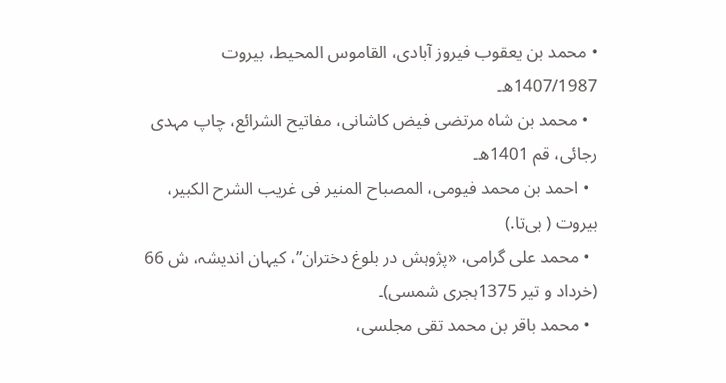• محمد بن یعقوب فیروز آبادی، القاموس المحیط، بیروت 1407/1987ھ۔
  • محمد بن شاه مرتضی فیض کاشانی، مفاتیح الشرائع، چاپ مہدی رجائی، قم 1401ھ۔
  • احمد بن محمد فیومی، المصباح المنیر فی غریب الشرح الکبیر، بیروت ( بی‌تا.)
  • محمد علی گرامی، «پژوہش در بلوغ دختران”، کیہان اندیشہ، ش 66 (خرداد و تیر 1375ہجری شمسی)۔
  • محمد باقر بن محمد تقی مجلسی،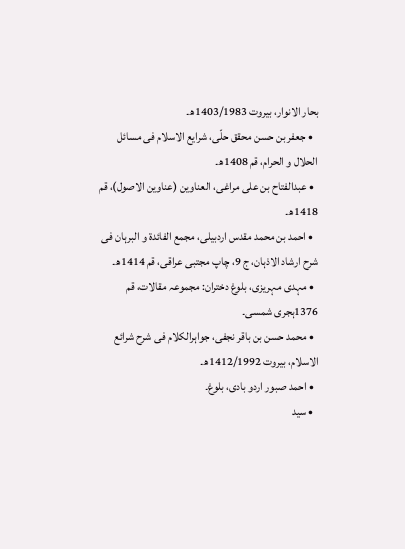بحار الانوار، بیروت 1403/1983ھ۔
  • جعفر بن حسن محقق حلّی، شرایع الاسلام فی مسائل الحلال و الحرام، قم 1408ھ۔
  • عبدالفتاح بن علی مراغی، العناوین (عناوین الاصول)، قم 1418ھ۔
  • احمد بن محمد مقدس اردبیلی، مجمع الفائدة و البرہان فی شرح ارشاد الاذہان، ج 9، چاپ مجتبی عراقی، قم 1414ھ۔
  • مہدی مہریزی، بلوغ دختران: مجموعہ مقالات، قم 1376ہجری شمسی۔
  • محمد حسن بن باقر نجفی، جواہرالکلام فی شرح شرائع الاسلام، بیروت 1412/1992ھ۔
  • احمد صبور اردو بادی، بلوغ۔
  • سید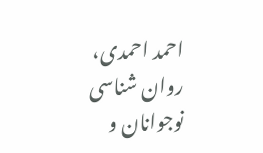احمد احمدی، روان شناسی نوجوانان و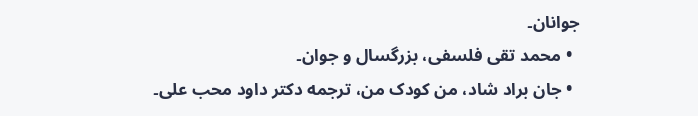جوانان۔
  • محمد تقی فلسفی، بزرگسال و جوان۔
  • جان براد شاد، من کودک من، ترجمه دکتر داود محب علی۔